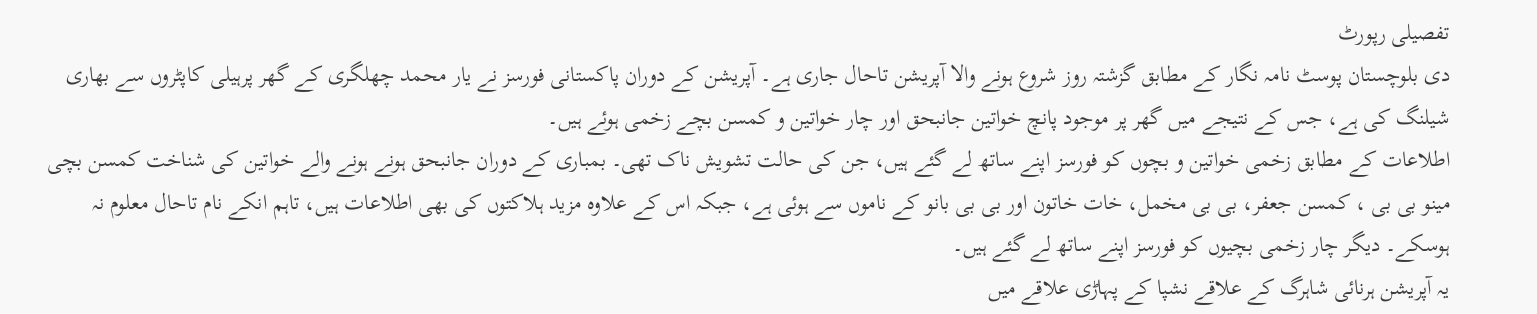تفصیلی رپورٹ
دی بلوچستان پوسٹ نامہ نگار کے مطابق گزشتہ روز شروع ہونے والا آپریشن تاحال جاری ہے۔ آپریشن کے دوران پاکستانی فورسز نے یار محمد چھلگری کے گھر پرہیلی کاپٹروں سے بھاری شیلنگ کی ہے، جس کے نتیجے میں گھر پر موجود پانچ خواتین جانبحق اور چار خواتین و کمسن بچے زخمی ہوئے ہیں۔
اطلاعات کے مطابق زخمی خواتین و بچوں کو فورسز اپنے ساتھ لے گئے ہیں، جن کی حالت تشویش ناک تھی۔ بمباری کے دوران جانبحق ہونے ہونے والے خواتین کی شناخت کمسن بچی مینو بی بی ، کمسن جعفر، بی بی مخمل، خات خاتون اور بی بی بانو کے ناموں سے ہوئی ہے، جبکہ اس کے علاوہ مزید ہلاکتوں کی بھی اطلاعات ہیں، تاہم انکے نام تاحال معلوم نہ ہوسکے۔ دیگر چار زخمی بچیوں کو فورسز اپنے ساتھ لے گئے ہیں۔
یہ آپریشن ہرنائی شاہرگ کے علاقے نشپا کے پہاڑی علاقے میں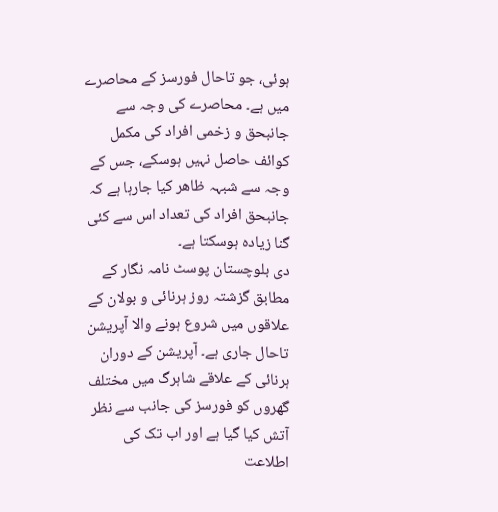ہوئی، جو تاحال فورسز کے محاصرے میں ہے۔ محاصرے کی وجہ سے جانبحق و زخمی افراد کی مکمل کوائف حاصل نہیں ہوسکے، جس کے وجہ سے شبہہ ظاھر کیا جارہا ہے کہ جانبحق افراد کی تعداد اس سے کئی گنا زیادہ ہوسکتا ہے۔
دی بلوچستان پوسٹ نامہ نگار کے مطابق گزشتہ روز ہرنائی و بولان کے علاقوں میں شروع ہونے والا آپریشن تاحال جاری ہے۔ آپریشن کے دوران ہرنائی کے علاقے شاہرگ میں مختلف گھروں کو فورسز کی جانب سے نظر آتش کیا گیا ہے اور اب تک کی اطلاعت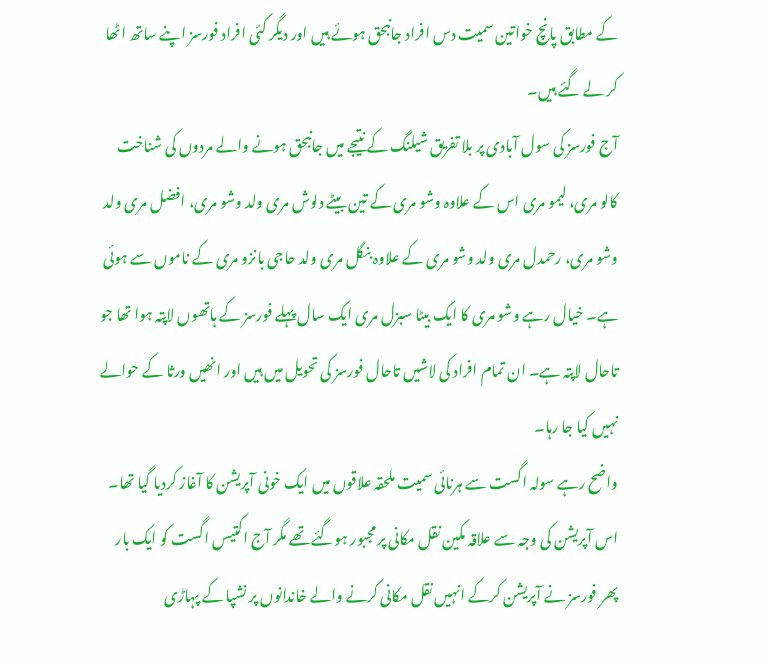کے مطابق پانچ خواتین سمیت دس افراد جانبحق ہوئے ہیں اور دیگر کئی افراد فورسز اپنے ساتھ اٹھا کر لے گئے ہیں۔
آج فورسز کی سول آبادی پر بلا تفریق شیلنگ کے نتیجے میں جانبحق ہونے والے مردوں کی شناخت کالو مری، لیمو مری اس کے علاوہ وشو مری کے تین بیٹے دلوش مری ولد وشو مری، افضل مری ولد وشو مری، رحمدل مری ولد وشو مری کے علاوہ بنگل مری ولد حاجی بانزو مری کے ناموں سے ہوئی ہے۔ خیال رہے وشو مری کا ایک بیٹا سبزل مری ایک سال پہلے فورسز کے ہاتھوں لاپتہ ہوا تھا جو تاحال لاپتہ ہے۔ ان تمام افراد کی لاشیں تاحال فورسز کی تحویل میں ہیں اور انھیں ورثا کے حوالے نہیں کیا جا رہا۔
واضح رہے سولہ اگست سے ہرنائی سمیت ملحقہ علاقوں میں ایک خونی آپریشن کا آغاز کردیا گیا تھا۔ اس آپریشن کی وجہ سے علاقہ مکین نقل مکانی پر مجبور ہوگئے تھے مگر آج اکتیس اگست کو ایک بار پھر فورسز نے آپریشن کرکے انہیں نقل مکانی کرنے والے خاندانوں پر نشپا کے پہاڑی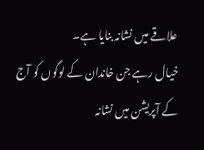علاقے میں نشانہ بنایا ہے۔
خیال رہے جن خاندان کے لوگوں کو آج کے آپریشن میں نشانہ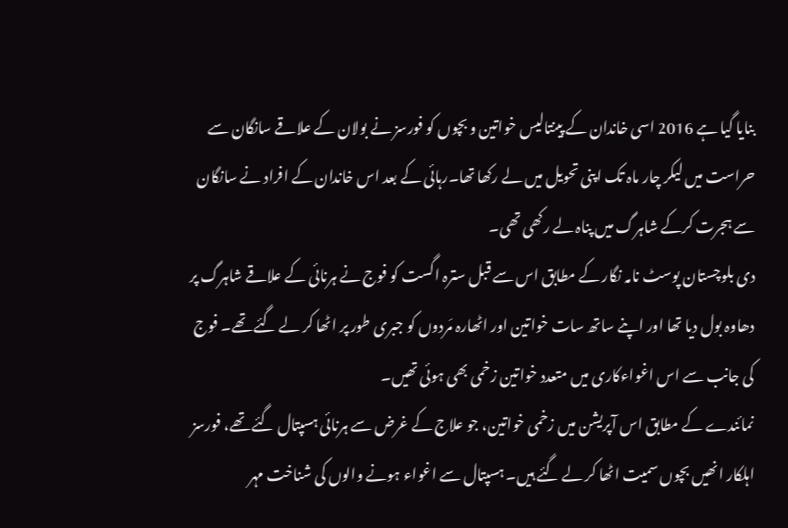بنایا گیا ہے 2016 اسی خاندان کے پینتالیس خواتین و بچوں کو فورسز نے بولان کے علاقے سانگان سے حراست میں لیکر چار ماہ تک اپنی تحویل میں لے رکھا تھا۔رہائی کے بعد اس خاندان کے افراد نے سانگان سے ہجرت کرکے شاہرگ میں پناہ لے رکھی تھی۔
دی بلوچستان پوسٹ نامہ نگار کے مطابق اس سے قبل سترہ اگست کو فوج نے ہرنائی کے علاقے شاہرگ پر دھاوہ بول دیا تھا اور اپنے ساتھ سات خواتین اور اٹھارہ مَردوں کو جبری طور پر اٹھا کر لے گئے تھے۔ فوج کی جانب سے اس اغواءکاری میں متعدد خواتین زخمی بھی ہوئی تھیں۔
نمائندے کے مطابق اس آپریشن میں زخمی خواتین، جو علاج کے غرض سے ہرنائی ہسپتال گئے تھے، فورسز اہلکار انھیں بچوں سمیت اٹھا کر لے گئے ہیں۔ ہسپتال سے اغواء ہونے والوں کی شناخت مہر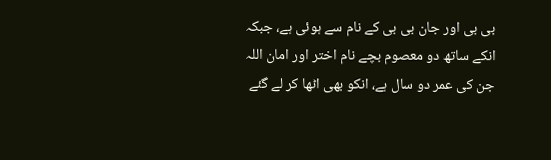بی بی اور جان بی بی کے نام سے ہوئی ہے، جبکہ انکے ساتھ دو معصوم بچے نام اختر اور امان اللہ جن کی عمر دو سال ہے، انکو بھی اٹھا کر لے گئے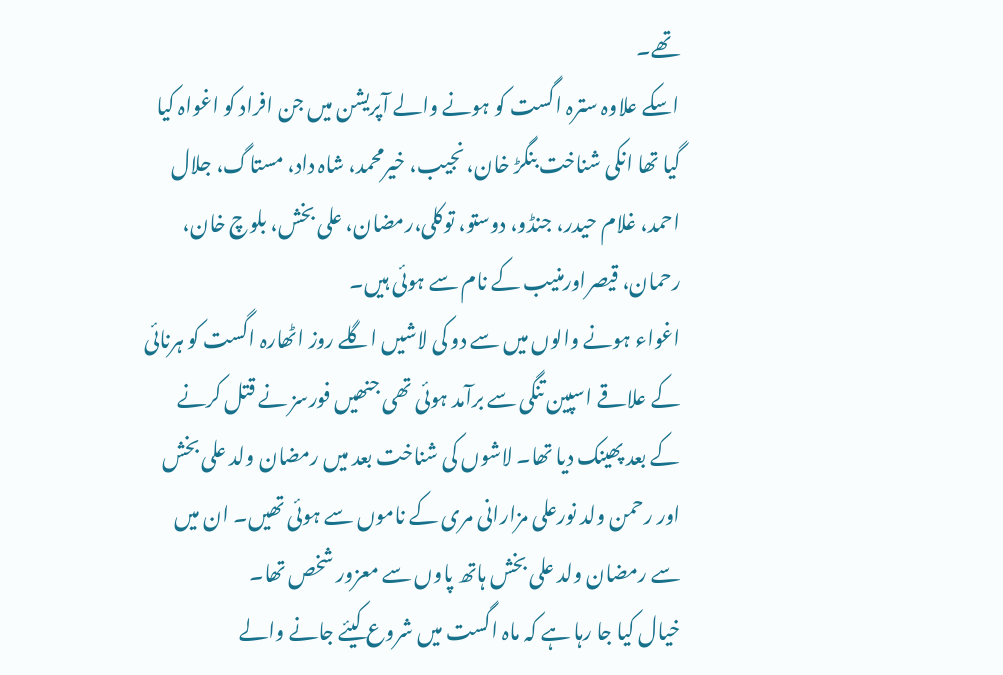تھے۔
اسکے علاوہ سترہ اگست کو ہونے والے آپریشن میں جن افراد کو اغواہ کیا گیا تھا انکی شناخت بنگڑ خان، نجیب، خیرمحمد، شاہ داد، مستاگ، جلال احمد، غلام حیدر، جنڈو، دوستو، توکلی،رمضان، علی بخش، بلوچ خان، رحمان، قیصراورمنیب کے نام سے ہوئی ہیں۔
اغواء ہونے والوں میں سے دو کی لاشیں اگلے روز اٹھارہ اگست کو ہرنائی کے علاقے اسپین تنگی سے برآمد ہوئی تھی جنھیں فورسز نے قتل کرنے کے بعد پھینک دیا تھا۔ لاشوں کی شناخت بعد میں رمضان ولد علی بخش اور رحمن ولد نورعلی مزارانی مری کے ناموں سے ہوئی تھیں۔ ان میں سے رمضان ولد علی بخش ہاتھ پاوں سے معزور شخص تھا۔
خیال کیا جا رہا ہے کہ ماہ اگست میں شروع کیئے جانے والے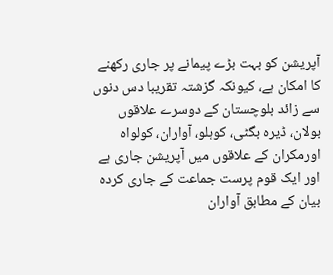آپریشن کو بہت بڑے پیمانے پر جاری رکھنے کا امکان ہے، کیونکہ گزشتہ تقریبا دس دنوں سے زائد بلوچستان کے دوسرے علاقوں بولان، ڈیرہ بگٹی، کوہلو، آواران، کولواہ اورمکران کے علاقوں میں آپریشن جاری ہے اور ایک قوم پرست جماعت کے جاری کردہ بیان کے مطابق آواران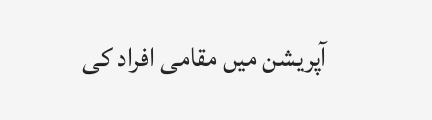آپریشن میں مقامی افراد کی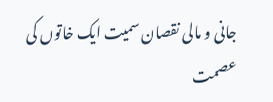جانی و مالی نقصان سمیت ایک خاتوں کی عصمت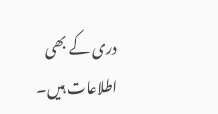دری کے بھی اطلاعات ہیں۔